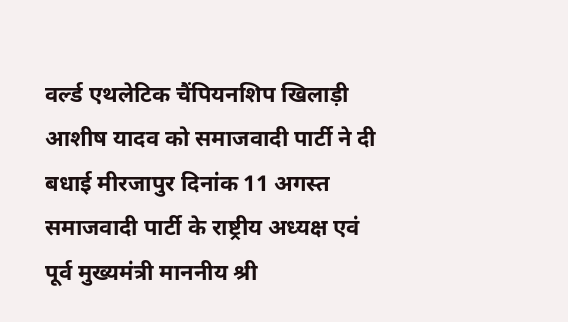वर्ल्ड एथलेटिक चैंपियनशिप खिलाड़ी आशीष यादव को समाजवादी पार्टी ने दी बधाई मीरजापुर दिनांक 11 अगस्त समाजवादी पार्टी के राष्ट्रीय अध्यक्ष एवं पूर्व मुख्यमंत्री माननीय श्री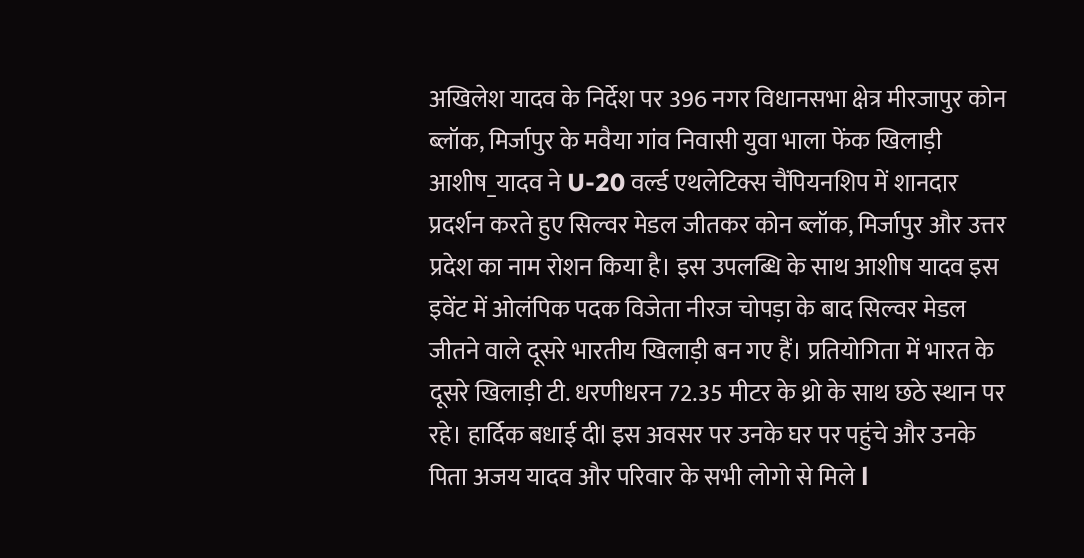अखिलेश यादव के निर्देश पर 396 नगर विधानसभा क्षेत्र मीरजापुर कोन ब्लॉक, मिर्जापुर के मवैया गांव निवासी युवा भाला फेंक खिलाड़ी आशीष_यादव ने U-20 वर्ल्ड एथलेटिक्स चैंपियनशिप में शानदार प्रदर्शन करते हुए सिल्वर मेडल जीतकर कोन ब्लॉक, मिर्जापुर और उत्तर प्रदेश का नाम रोशन किया है। इस उपलब्धि के साथ आशीष यादव इस इवेंट में ओलंपिक पदक विजेता नीरज चोपड़ा के बाद सिल्वर मेडल जीतने वाले दूसरे भारतीय खिलाड़ी बन गए हैं। प्रतियोगिता में भारत के दूसरे खिलाड़ी टी. धरणीधरन 72.35 मीटर के थ्रो के साथ छठे स्थान पर रहे। हार्दिक बधाई दीl इस अवसर पर उनके घर पर पहुंचे और उनके पिता अजय यादव और परिवार के सभी लोगो से मिले l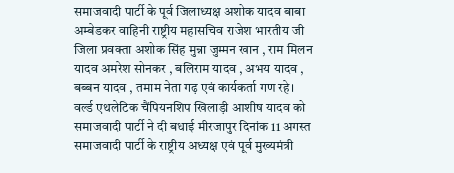समाजवादी पार्टी के पूर्व जिलाध्यक्ष अशोक यादव बाबा अम्बेडकर वाहिनी राष्ट्रीय महासचिव राजेश भारतीय जी जिला प्रवक्ता अशोक सिंह मुन्ना जुम्मन खान , राम मिलन यादव अमरेश सोनकर , बलिराम यादव , अभय यादव , बब्बन यादव , तमाम नेता गढ़ एवं कार्यकर्ता गण रहे।
वर्ल्ड एथलेटिक चैंपियनशिप खिलाड़ी आशीष यादव को समाजवादी पार्टी ने दी बधाई मीरजापुर दिनांक 11 अगस्त समाजवादी पार्टी के राष्ट्रीय अध्यक्ष एवं पूर्व मुख्यमंत्री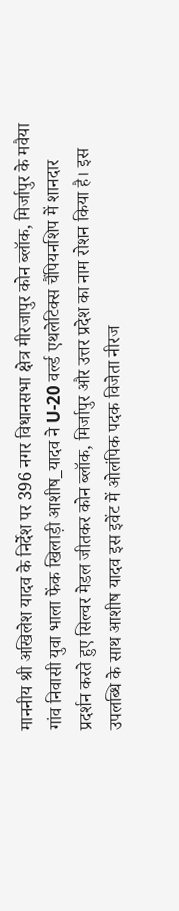माननीय श्री अखिलेश यादव के निर्देश पर 396 नगर विधानसभा क्षेत्र मीरजापुर कोन ब्लॉक, मिर्जापुर के मवैया गांव निवासी युवा भाला फेंक खिलाड़ी आशीष_यादव ने U-20 वर्ल्ड एथलेटिक्स चैंपियनशिप में शानदार प्रदर्शन करते हुए सिल्वर मेडल जीतकर कोन ब्लॉक, मिर्जापुर और उत्तर प्रदेश का नाम रोशन किया है। इस उपलब्धि के साथ आशीष यादव इस इवेंट में ओलंपिक पदक विजेता नीरज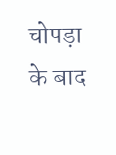चोपड़ा के बाद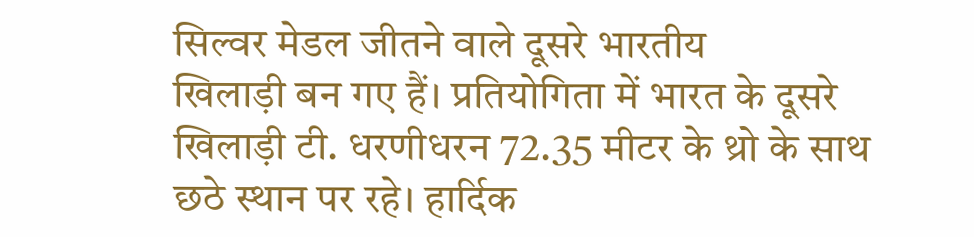सिल्वर मेडल जीतने वाले दूसरे भारतीय
खिलाड़ी बन गए हैं। प्रतियोगिता में भारत के दूसरे खिलाड़ी टी. धरणीधरन 72.35 मीटर के थ्रो के साथ छठे स्थान पर रहे। हार्दिक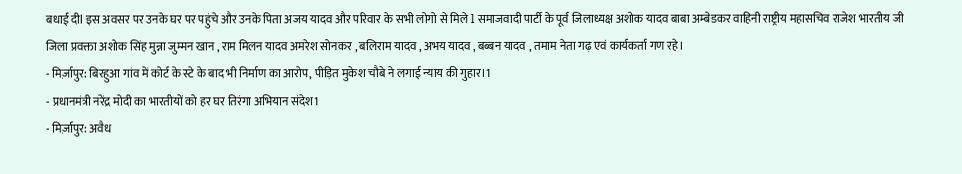बधाई दीl इस अवसर पर उनके घर पर पहुंचे और उनके पिता अजय यादव और परिवार के सभी लोगो से मिले l समाजवादी पार्टी के पूर्व जिलाध्यक्ष अशोक यादव बाबा अम्बेडकर वाहिनी राष्ट्रीय महासचिव राजेश भारतीय जी जिला प्रवक्ता अशोक सिंह मुन्ना जुम्मन खान , राम मिलन यादव अमरेश सोनकर , बलिराम यादव , अभय यादव , बब्बन यादव , तमाम नेता गढ़ एवं कार्यकर्ता गण रहे।
- मिर्ज़ापुर: बिरहुआ गांव में कोर्ट के स्टे के बाद भी निर्माण का आरोप, पीड़ित मुकेश चौबे ने लगाई न्याय की गुहार।1
- प्रधानमंत्री नरेंद्र मोदी का भारतीयों को हर घर तिरंगा अभियान संदेश1
- मिर्ज़ापुर: अवैध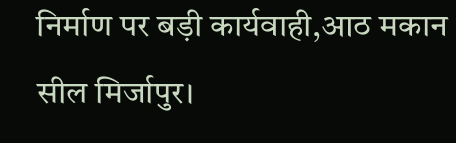निर्माण पर बड़ी कार्यवाही,आठ मकान सील मिर्जापुर।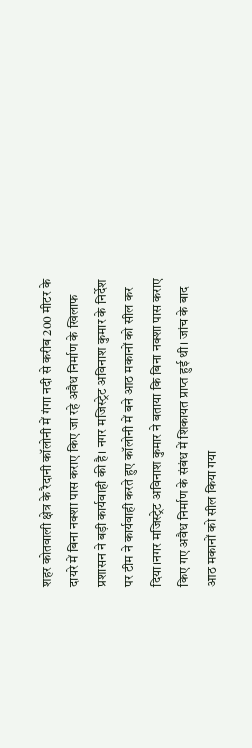शहर कोतवाली क्षेत्र के रैदानी कॉलोनी में गंगा नदी से करीब 200 मीटर के दायरे में बिना नक्शा पास कराए किए जा रहे अवैध निर्माण के खिलाफ प्रशासन ने बड़ी कार्यवाही की है। नगर मजिस्ट्रेट अविनाश कुमार के निर्देश पर टीम ने कार्यवाही करते हुए कॉलोनी में बने आठ मकानों को सील कर दिया।नगर मजिस्ट्रेट अविनाश कुमार ने बताया कि बिना नक्शा पास कराए किए गए अवैध निर्माण के संबंध में शिकायत प्राप्त हुई थी। जांच के बाद आठ मकानों को सील किया गया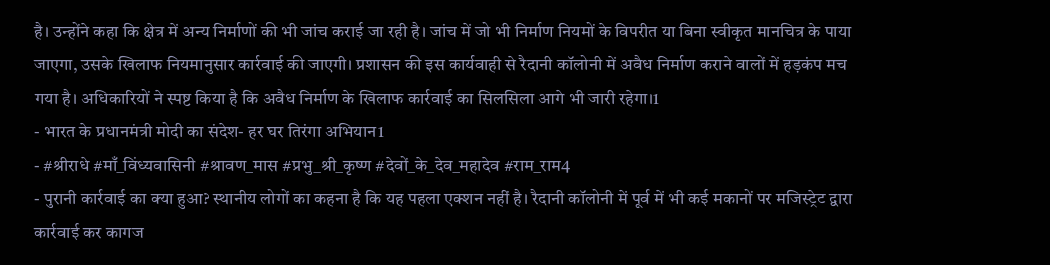है। उन्होंने कहा कि क्षेत्र में अन्य निर्माणों की भी जांच कराई जा रही है। जांच में जो भी निर्माण नियमों के विपरीत या बिना स्वीकृत मानचित्र के पाया जाएगा, उसके खिलाफ नियमानुसार कार्रवाई की जाएगी। प्रशासन की इस कार्यवाही से रैदानी कॉलोनी में अवैध निर्माण कराने वालों में हड़कंप मच गया है। अधिकारियों ने स्पष्ट किया है कि अवैध निर्माण के खिलाफ कार्रवाई का सिलसिला आगे भी जारी रहेगा।1
- भारत के प्रधानमंत्री मोदी का संदेश- हर घर तिरंगा अभियान1
- #श्रीराधे #माँ_विंध्यवासिनी #श्रावण_मास #प्रभु_श्री_कृष्ण #देवों_के_देव_महादेव #राम_राम4
- पुरानी कार्रवाई का क्या हुआ? स्थानीय लोगों का कहना है कि यह पहला एक्शन नहीं है। रैदानी कॉलोनी में पूर्व में भी कई मकानों पर मजिस्ट्रेट द्वारा कार्रवाई कर कागज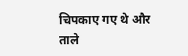चिपकाए गए थे और ताले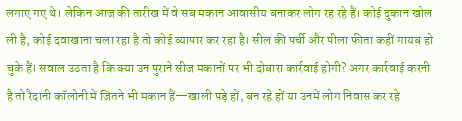लगाए गए थे। लेकिन आज की तारीख में वे सब मकान आवासीय बनाकर लोग रह रहे हैं। कोई दुकान खोल ली है, कोई दवाखाना चला रहा है तो कोई व्यापार कर रहा है। सील की पर्ची और पीला फीता कहीं गायब हो चुके हैं। सवाल उठता है कि क्या उन पुराने सीज मकानों पर भी दोबारा कार्रवाई होगी? अगर कार्रवाई करनी है तो रैदानी कॉलोनी में जितने भी मकान हैं—खाली पड़े हों, बन रहे हों या उनमें लोग निवास कर रहे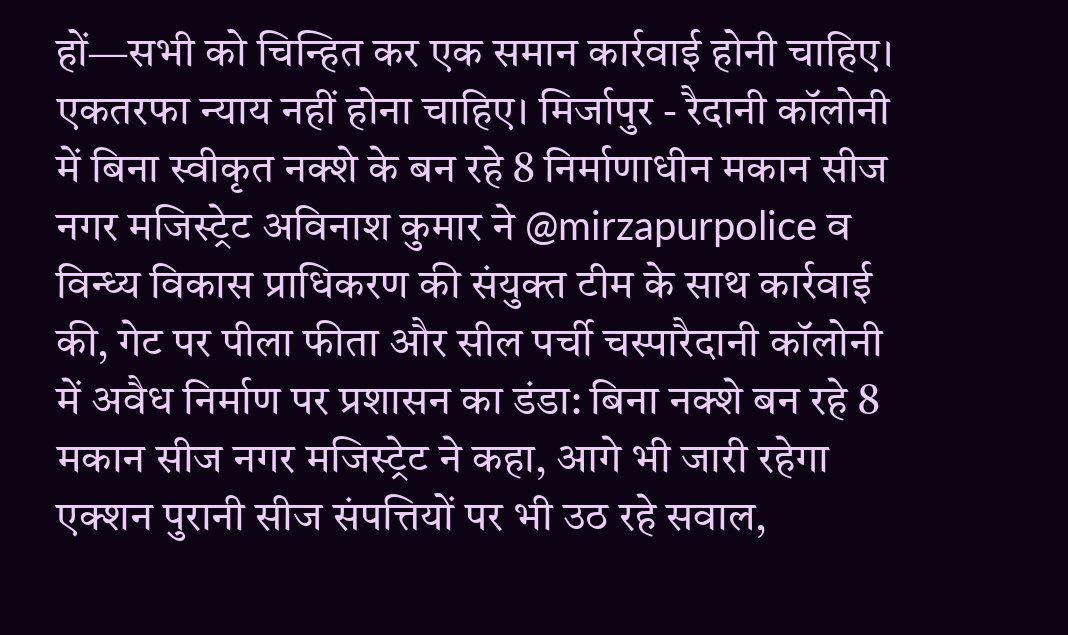हों—सभी को चिन्हित कर एक समान कार्रवाई होनी चाहिए। एकतरफा न्याय नहीं होना चाहिए। मिर्जापुर - रैदानी कॉलोनी में बिना स्वीकृत नक्शे के बन रहे 8 निर्माणाधीन मकान सीज नगर मजिस्ट्रेट अविनाश कुमार ने @mirzapurpolice व विन्ध्य विकास प्राधिकरण की संयुक्त टीम के साथ कार्रवाई की, गेट पर पीला फीता और सील पर्ची चस्पारैदानी कॉलोनी में अवैध निर्माण पर प्रशासन का डंडा: बिना नक्शे बन रहे 8 मकान सीज नगर मजिस्ट्रेट ने कहा, आगे भी जारी रहेगा एक्शन पुरानी सीज संपत्तियों पर भी उठ रहे सवाल,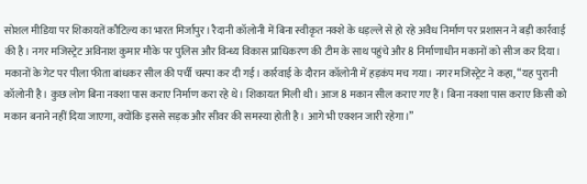सोशल मीडिया पर शिकायतें कौटिल्य का भारत मिर्जापुर। रैदानी कॉलोनी में बिना स्वीकृत नक्शे के धड़ल्ले से हो रहे अवैध निर्माण पर प्रशासन ने बड़ी कार्रवाई की है। नगर मजिस्ट्रेट अविनाश कुमार मौके पर पुलिस और विन्ध्य विकास प्राधिकरण की टीम के साथ पहुंचे और 8 निर्माणाधीन मकानों को सीज कर दिया। मकानों के गेट पर पीला फीता बांधकर सील की पर्ची चस्पा कर दी गई। कार्रवाई के दौरान कॉलोनी में हड़कंप मच गया। नगर मजिस्ट्रेट ने कहा, “यह पुरानी कॉलोनी है। कुछ लोग बिना नक्शा पास कराए निर्माण करा रहे थे। शिकायत मिली थी। आज 8 मकान सील कराए गए हैं। बिना नक्शा पास कराए किसी को मकान बनाने नहीं दिया जाएगा, क्योंकि इससे सड़क और सीवर की समस्या होती है। आगे भी एक्शन जारी रहेगा।”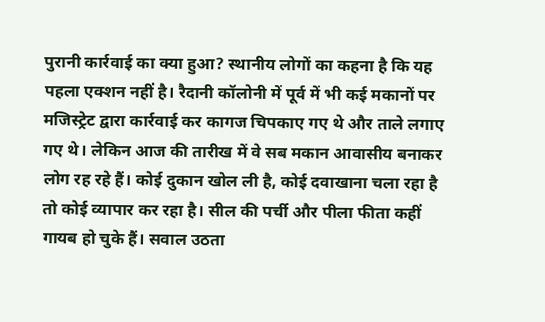पुरानी कार्रवाई का क्या हुआ? स्थानीय लोगों का कहना है कि यह पहला एक्शन नहीं है। रैदानी कॉलोनी में पूर्व में भी कई मकानों पर मजिस्ट्रेट द्वारा कार्रवाई कर कागज चिपकाए गए थे और ताले लगाए गए थे। लेकिन आज की तारीख में वे सब मकान आवासीय बनाकर लोग रह रहे हैं। कोई दुकान खोल ली है, कोई दवाखाना चला रहा है तो कोई व्यापार कर रहा है। सील की पर्ची और पीला फीता कहीं गायब हो चुके हैं। सवाल उठता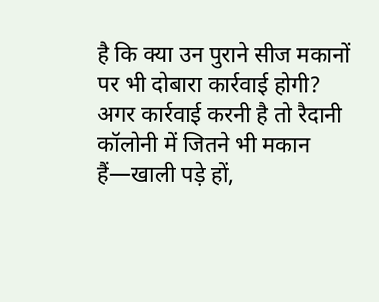है कि क्या उन पुराने सीज मकानों पर भी दोबारा कार्रवाई होगी? अगर कार्रवाई करनी है तो रैदानी कॉलोनी में जितने भी मकान हैं—खाली पड़े हों,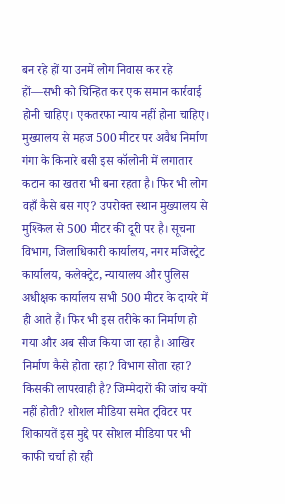बन रहे हों या उनमें लोग निवास कर रहे हों—सभी को चिन्हित कर एक समान कार्रवाई होनी चाहिए। एकतरफा न्याय नहीं होना चाहिए। मुख्यालय से महज 500 मीटर पर अवैध निर्माण गंगा के किनारे बसी इस कॉलोनी में लगातार कटान का खतरा भी बना रहता है। फिर भी लोग वहाँ कैसे बस गए? उपरोक्त स्थान मुख्यालय से मुश्किल से 500 मीटर की दूरी पर है। सूचना विभाग, जिलाधिकारी कार्यालय, नगर मजिस्ट्रेट कार्यालय, कलेक्ट्रेट, न्यायालय और पुलिस अधीक्षक कार्यालय सभी 500 मीटर के दायरे में ही आते हैं। फिर भी इस तरीके का निर्माण हो गया और अब सीज किया जा रहा है। आखिर निर्माण कैसे होता रहा? विभाग सोता रहा? किसकी लापरवाही है? जिम्मेदारों की जांच क्यों नहीं होती? शोशल मीडिया समेत ट्विटर पर शिकायतें इस मुद्दे पर सोशल मीडिया पर भी काफी चर्चा हो रही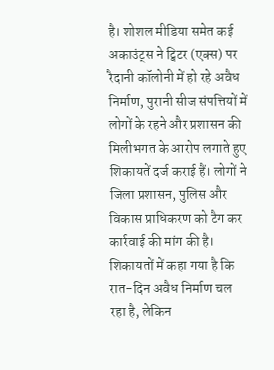है। शोशल मीडिया समेत कई अकाउंट्स ने ट्विटर (एक्स) पर रैदानी कॉलोनी में हो रहे अवैध निर्माण, पुरानी सीज संपत्तियों में लोगों के रहने और प्रशासन की मिलीभगत के आरोप लगाते हुए शिकायतें दर्ज कराई हैं। लोगों ने जिला प्रशासन, पुलिस और विकास प्राधिकरण को टैग कर कार्रवाई की मांग की है। शिकायतों में कहा गया है कि रात-दिन अवैध निर्माण चल रहा है, लेकिन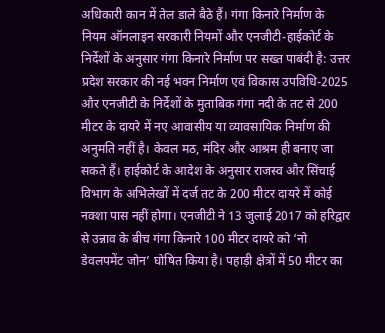अधिकारी कान में तेल डाले बैठे हैं। गंगा किनारे निर्माण के नियम ऑनलाइन सरकारी नियमों और एनजीटी-हाईकोर्ट के निर्देशों के अनुसार गंगा किनारे निर्माण पर सख्त पाबंदी है: उत्तर प्रदेश सरकार की नई भवन निर्माण एवं विकास उपविधि-2025 और एनजीटी के निर्देशों के मुताबिक गंगा नदी के तट से 200 मीटर के दायरे में नए आवासीय या व्यावसायिक निर्माण की अनुमति नहीं है। केवल मठ, मंदिर और आश्रम ही बनाए जा सकते हैं। हाईकोर्ट के आदेश के अनुसार राजस्व और सिंचाई विभाग के अभिलेखों में दर्ज तट के 200 मीटर दायरे में कोई नक्शा पास नहीं होगा। एनजीटी ने 13 जुलाई 2017 को हरिद्वार से उन्नाव के बीच गंगा किनारे 100 मीटर दायरे को ‘नो डेवलपमेंट जोन’ घोषित किया है। पहाड़ी क्षेत्रों में 50 मीटर का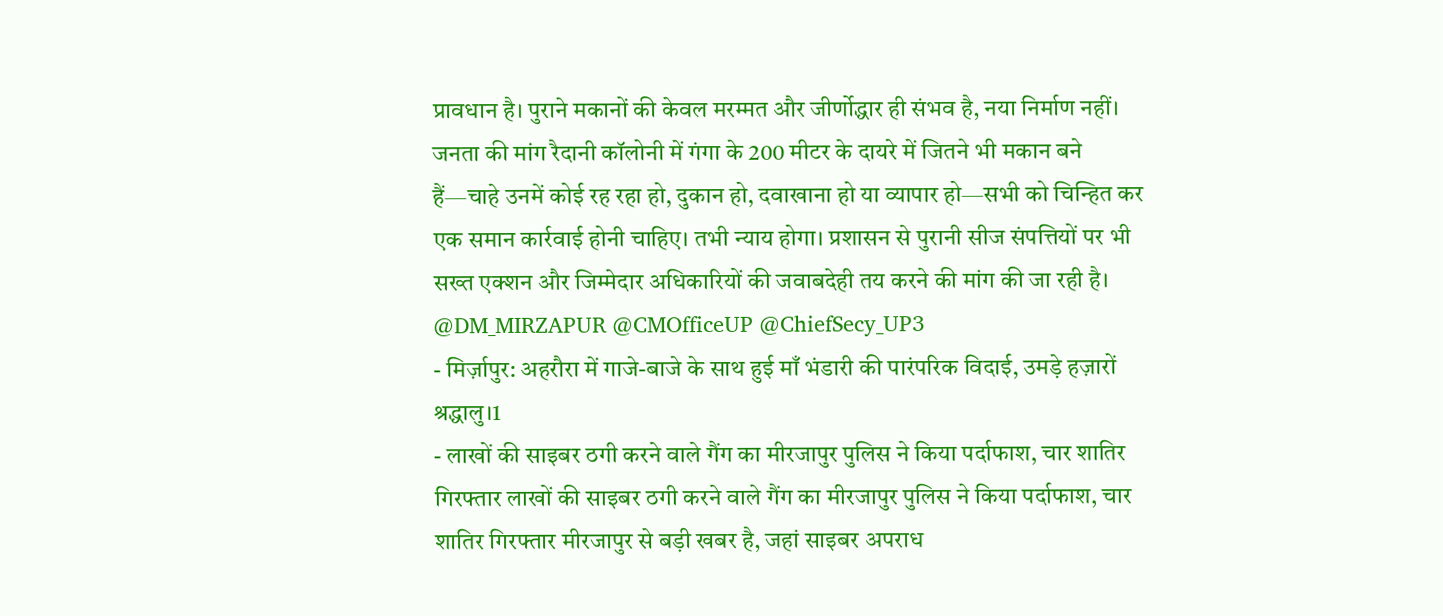प्रावधान है। पुराने मकानों की केवल मरम्मत और जीर्णोद्धार ही संभव है, नया निर्माण नहीं। जनता की मांग रैदानी कॉलोनी में गंगा के 200 मीटर के दायरे में जितने भी मकान बने हैं—चाहे उनमें कोई रह रहा हो, दुकान हो, दवाखाना हो या व्यापार हो—सभी को चिन्हित कर एक समान कार्रवाई होनी चाहिए। तभी न्याय होगा। प्रशासन से पुरानी सीज संपत्तियों पर भी सख्त एक्शन और जिम्मेदार अधिकारियों की जवाबदेही तय करने की मांग की जा रही है। @DM_MIRZAPUR @CMOfficeUP @ChiefSecy_UP3
- मिर्ज़ापुर: अहरौरा में गाजे-बाजे के साथ हुई माँ भंडारी की पारंपरिक विदाई, उमड़े हज़ारों श्रद्धालु।1
- लाखों की साइबर ठगी करने वाले गैंग का मीरजापुर पुलिस ने किया पर्दाफाश, चार शातिर गिरफ्तार लाखों की साइबर ठगी करने वाले गैंग का मीरजापुर पुलिस ने किया पर्दाफाश, चार शातिर गिरफ्तार मीरजापुर से बड़ी खबर है, जहां साइबर अपराध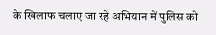के खिलाफ चलाए जा रहे अभियान में पुलिस को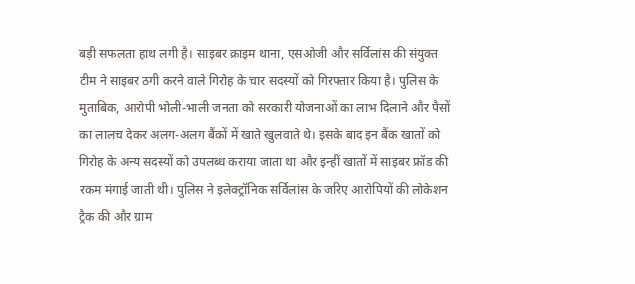बड़ी सफलता हाथ लगी है। साइबर क्राइम थाना, एसओजी और सर्विलांस की संयुक्त टीम ने साइबर ठगी करने वाले गिरोह के चार सदस्यों को गिरफ्तार किया है। पुलिस के मुताबिक, आरोपी भोली-भाली जनता को सरकारी योजनाओं का लाभ दिलाने और पैसों का लालच देकर अलग-अलग बैंकों में खाते खुलवाते थे। इसके बाद इन बैंक खातों को गिरोह के अन्य सदस्यों को उपलब्ध कराया जाता था और इन्हीं खातों में साइबर फ्रॉड की रकम मंगाई जाती थी। पुलिस ने इलेक्ट्रॉनिक सर्विलांस के जरिए आरोपियों की लोकेशन ट्रैक की और ग्राम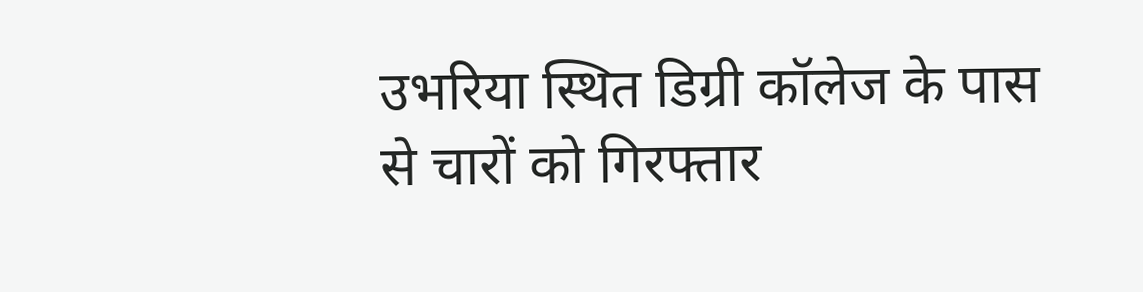उभरिया स्थित डिग्री कॉलेज के पास से चारों को गिरफ्तार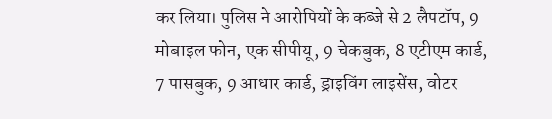कर लिया। पुलिस ने आरोपियों के कब्जे से 2 लैपटॉप, 9 मोबाइल फोन, एक सीपीयू, 9 चेकबुक, 8 एटीएम कार्ड, 7 पासबुक, 9 आधार कार्ड, ड्राइविंग लाइसेंस, वोटर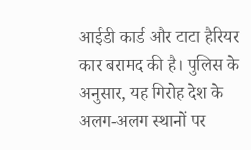आईडी कार्ड और टाटा हैरियर कार बरामद की है। पुलिस के अनुसार, यह गिरोह देश के अलग-अलग स्थानों पर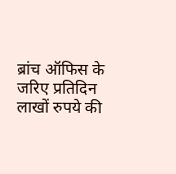ब्रांच ऑफिस के जरिए प्रतिदिन लाखों रुपये की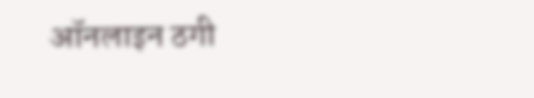ऑनलाइन ठगी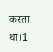करता था।1